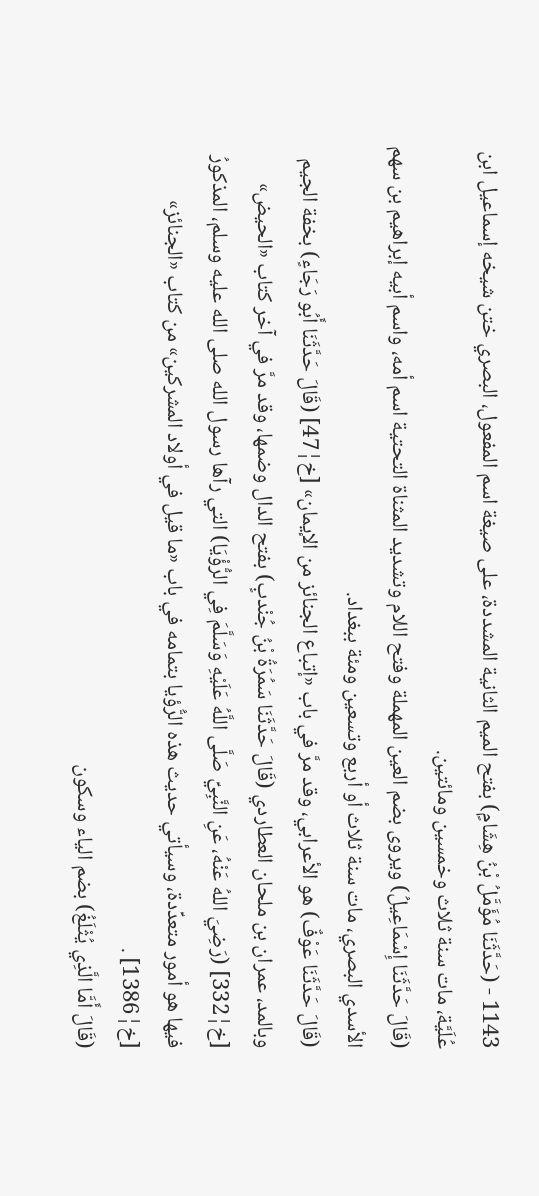1143 - (حَدَّثَنَا مُؤَمَّلُ بْنُ هِشَامٍ) بفتح الميم الثانية المشددة، على صيغة اسم المفعول، البصري ختن شيخه إسماعيل ابن عُلَيَّة، مات سنة ثلاث وخمسين ومائتين.
(قَالَ حَدَّثَنَا إِسْمَاعِيلُ) ويروى بضم العين المهملة وفتح اللام وتشديد المثناة التحتية اسم أمه، واسم أبيه إبراهيم بن سهم الأسدي البصري، مات سنة ثلاث أو أربع وتسعين ومئة ببغداد.
(قَالَ حَدَّثَنَا عَوْفٌ) هو الأعرابي، وقد مرَّ في باب «إتباع الجنائز من الإيمان» [خ¦47] (قَالَ حَدَّثَنَا أَبُو رَجَاءٍ) بخفة الجيم وبالمد، عمران بن ملحان العطاردي (قَالَ حَدَّثَنَا سَمُرَةُ بْنُ جُنْدبٍ) بفتح الدال وضمها، وقد مرَّ في آخر كتاب «الحيض» [خ¦332] (رَضِيَ اللهُ عَنْهُ، عَنِ النَّبِيِّ صَلَّى اللَّهُ عَلَيْهِ وَسَلَّمَ فِي الرُّؤْيَا) التي رآها رسول الله صلى الله عليه وسلم، المذكورُ فيها هو أمور متعدِّدة، وسيأتي حديث هذه الرُّؤيا بتمامه في باب «ما قيل في أولاد المشركين» من كتاب «الجنائز» [خ¦1386] .
(قَالَ أَمَّا الَّذِي يُثْلَغُ) بضم الياء وسكون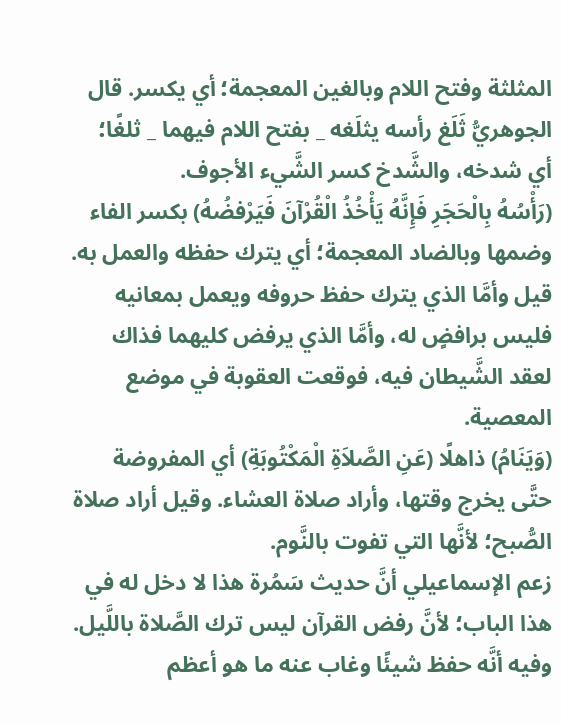المثلثة وفتح اللام وبالغين المعجمة؛ أي يكسر. قال الجوهريُّ ثَلَغ رأسه يثلَغه _ بفتح اللام فيهما _ ثلغًا؛ أي شدخه، والشَّدخ كسر الشَّيء الأجوف.
(رَأْسُهُ بِالْحَجَرِ فَإِنَّهُ يَأْخُذُ الْقُرْآنَ فَيَرْفضُهُ) بكسر الفاء وضمها وبالضاد المعجمة؛ أي يترك حفظه والعمل به. قيل وأمَّا الذي يترك حفظ حروفه ويعمل بمعانيه فليس برافضٍ له، وأمَّا الذي يرفض كليهما فذاك لعقد الشَّيطان فيه، فوقعت العقوبة في موضع المعصية.
(وَيَنَامُ) ذاهلًا (عَنِ الصَّلاَةِ الْمَكْتُوبَةِ) أي المفروضة حتَّى يخرج وقتها، وأراد صلاة العشاء. وقيل أراد صلاة الصُّبح؛ لأنَّها التي تفوت بالنَّوم.
زعم الإسماعيلي أنَّ حديث سَمُرة هذا لا دخل له في هذا الباب؛ لأنَّ رفض القرآن ليس ترك الصَّلاة باللَّيل. وفيه أنَّه حفظ شيئًا وغاب عنه ما هو أعظم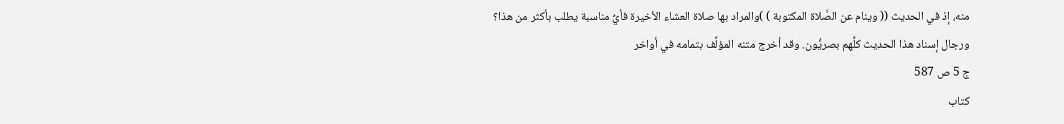منه، إذ في الحديث (( وينام عن الصَّلاة المكتوبة ) )والمراد بها صلاة العشاء الأخيرة فأيُّ مناسبة يطلب بأكثر من هذا؟
ورجال إسناد هذا الحديث كلُّهم بصريُّون. وقد أخرج متنه المؤلِّف بتمامه في أواخر
ج 5 ص 587
كتاب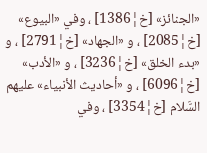«الجنائز» [خ¦1386] ، وفي «البيوع» [خ¦2085] ، و «الجهاد» [خ¦2791] ، و «بدء الخلق» [خ¦3236] ، و «الأدب» [خ¦6096] ، و «أحاديث الأنبياء» عليهم السَّلام [خ¦3354] ، وفي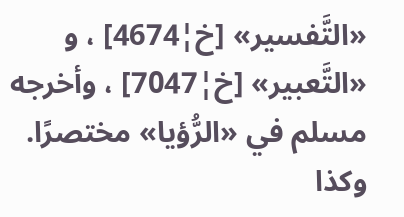«التَّفسير» [خ¦4674] ، و «التَّعبير» [خ¦7047] ، وأخرجه مسلم في «الرُّؤيا» مختصرًا. وكذا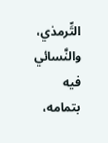التِّرمذي، والنَّسائي فيه بتمامه،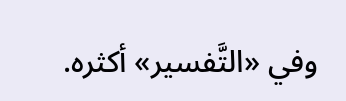وفي «التَّفسير» أكثره.